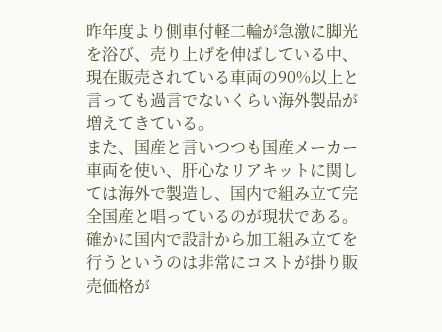昨年度より側車付軽二輪が急激に脚光を浴び、売り上げを伸ばしている中、現在販売されている車両の90%以上と言っても過言でないくらい海外製品が増えてきている。
また、国産と言いつつも国産メーカー車両を使い、肝心なリアキットに関しては海外で製造し、国内で組み立て完全国産と唱っているのが現状である。確かに国内で設計から加工組み立てを行うというのは非常にコストが掛り販売価格が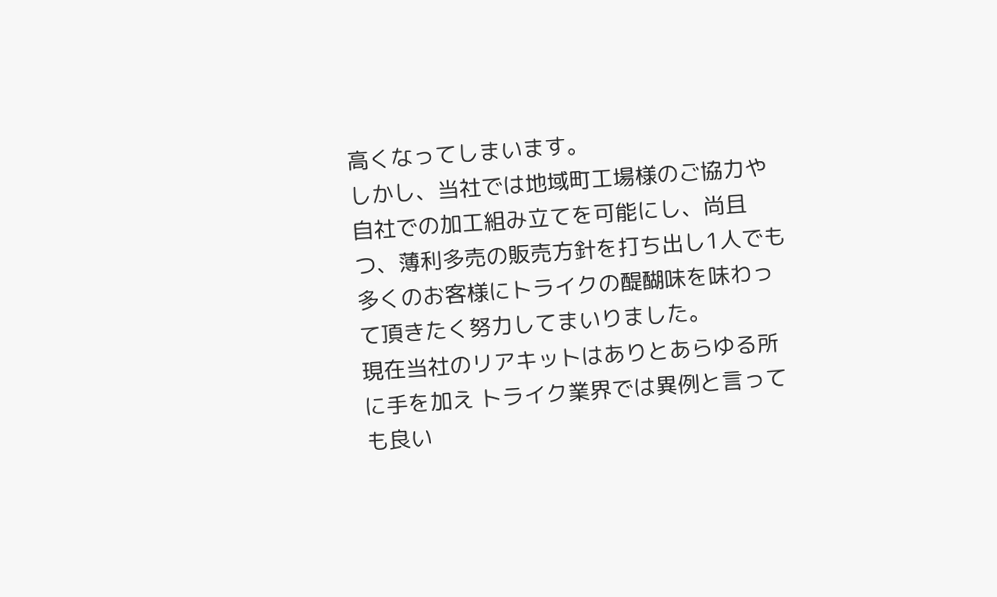高くなってしまいます。
しかし、当社では地域町工場様のご協力や自社での加工組み立てを可能にし、尚且つ、薄利多売の販売方針を打ち出し1人でも多くのお客様にトライクの醍醐味を味わって頂きたく努力してまいりました。
現在当社のリアキットはありとあらゆる所に手を加え トライク業界では異例と言っても良い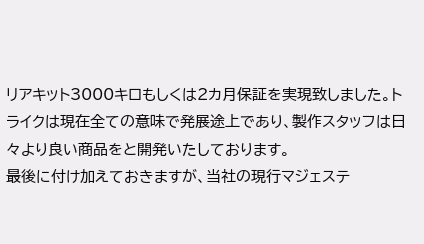リアキット3000キロもしくは2カ月保証を実現致しました。トライクは現在全ての意味で発展途上であり、製作スタッフは日々より良い商品をと開発いたしております。
最後に付け加えておきますが、当社の現行マジェステ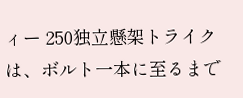ィー 250独立懸架トライクは、ボルト一本に至るまで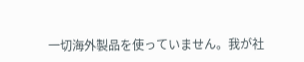一切海外製品を使っていません。我が社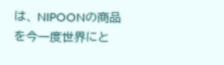は、 NIPOONの商品を今一度世界にと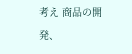考え 商品の開発、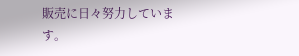販売に日々努力しています。